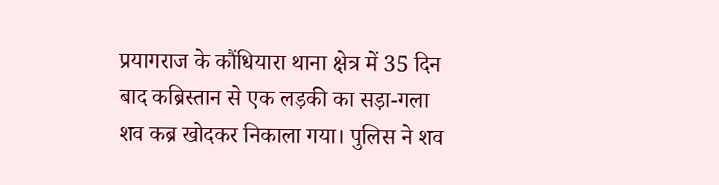प्रयागराज के कौंधियारा थाना क्षेत्र में 35 दिन बाद कब्रिस्तान से एक लड़की का सड़ा-गला शव कब्र खोदकर निकाला गया। पुलिस ने शव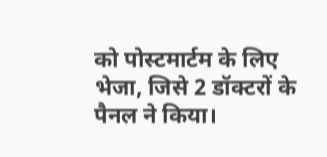को पोस्टमार्टम के लिए भेजा, जिसे 2 डॉक्टरों के पैनल ने किया।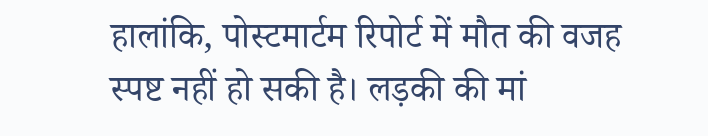हालांकि, पोस्टमार्टम रिपोर्ट में मौत की वजह स्पष्ट नहीं हो सकी है। लड़की की मां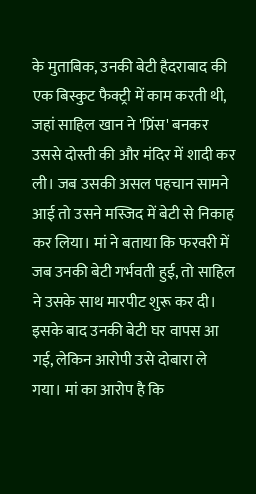के मुताबिक, उनकी बेटी हैदराबाद की एक बिस्कुट फैक्ट्री में काम करती थी, जहां साहिल खान ने 'प्रिंस' बनकर उससे दोस्ती की और मंदिर में शादी कर ली। जब उसकी असल पहचान सामने आई तो उसने मस्जिद में बेटी से निकाह कर लिया। मां ने बताया कि फरवरी में जब उनकी बेटी गर्भवती हुई, तो साहिल ने उसके साथ मारपीट शुरू कर दी। इसके बाद उनकी बेटी घर वापस आ गई, लेकिन आरोपी उसे दोबारा ले गया। मां का आरोप है कि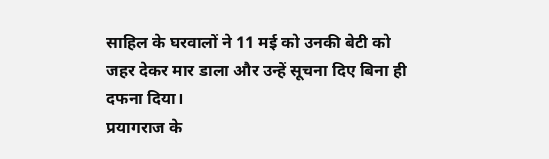साहिल के घरवालों ने 11 मई को उनकी बेटी को जहर देकर मार डाला और उन्हें सूचना दिए बिना ही दफना दिया।
प्रयागराज के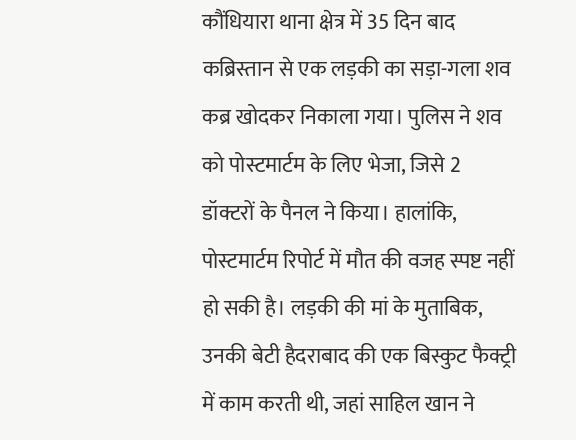कौंधियारा थाना क्षेत्र में 35 दिन बाद कब्रिस्तान से एक लड़की का सड़ा-गला शव कब्र खोदकर निकाला गया। पुलिस ने शव को पोस्टमार्टम के लिए भेजा, जिसे 2 डॉक्टरों के पैनल ने किया। हालांकि, पोस्टमार्टम रिपोर्ट में मौत की वजह स्पष्ट नहीं हो सकी है। लड़की की मां के मुताबिक, उनकी बेटी हैदराबाद की एक बिस्कुट फैक्ट्री में काम करती थी, जहां साहिल खान ने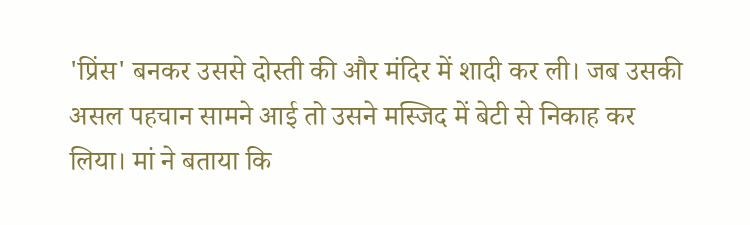'प्रिंस' बनकर उससे दोस्ती की और मंदिर में शादी कर ली। जब उसकी असल पहचान सामने आई तो उसने मस्जिद में बेटी से निकाह कर लिया। मां ने बताया कि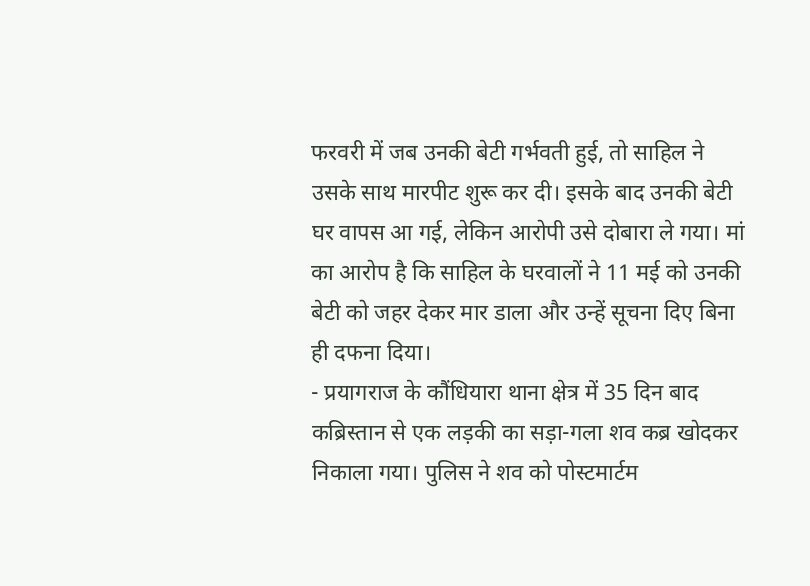फरवरी में जब उनकी बेटी गर्भवती हुई, तो साहिल ने उसके साथ मारपीट शुरू कर दी। इसके बाद उनकी बेटी घर वापस आ गई, लेकिन आरोपी उसे दोबारा ले गया। मां का आरोप है कि साहिल के घरवालों ने 11 मई को उनकी बेटी को जहर देकर मार डाला और उन्हें सूचना दिए बिना ही दफना दिया।
- प्रयागराज के कौंधियारा थाना क्षेत्र में 35 दिन बाद कब्रिस्तान से एक लड़की का सड़ा-गला शव कब्र खोदकर निकाला गया। पुलिस ने शव को पोस्टमार्टम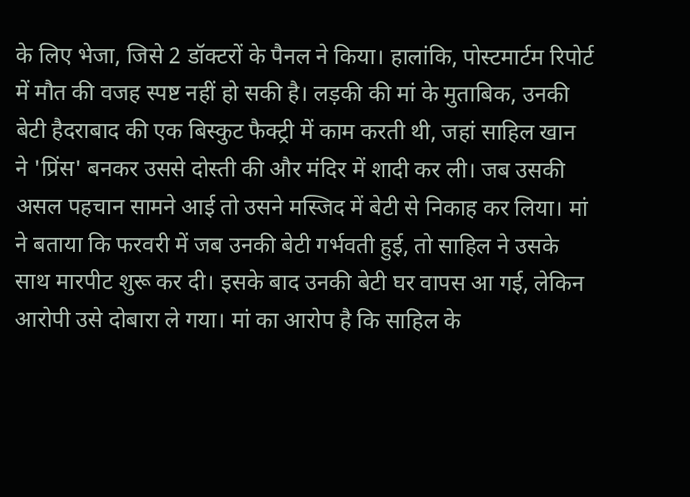के लिए भेजा, जिसे 2 डॉक्टरों के पैनल ने किया। हालांकि, पोस्टमार्टम रिपोर्ट में मौत की वजह स्पष्ट नहीं हो सकी है। लड़की की मां के मुताबिक, उनकी बेटी हैदराबाद की एक बिस्कुट फैक्ट्री में काम करती थी, जहां साहिल खान ने 'प्रिंस' बनकर उससे दोस्ती की और मंदिर में शादी कर ली। जब उसकी असल पहचान सामने आई तो उसने मस्जिद में बेटी से निकाह कर लिया। मां ने बताया कि फरवरी में जब उनकी बेटी गर्भवती हुई, तो साहिल ने उसके साथ मारपीट शुरू कर दी। इसके बाद उनकी बेटी घर वापस आ गई, लेकिन आरोपी उसे दोबारा ले गया। मां का आरोप है कि साहिल के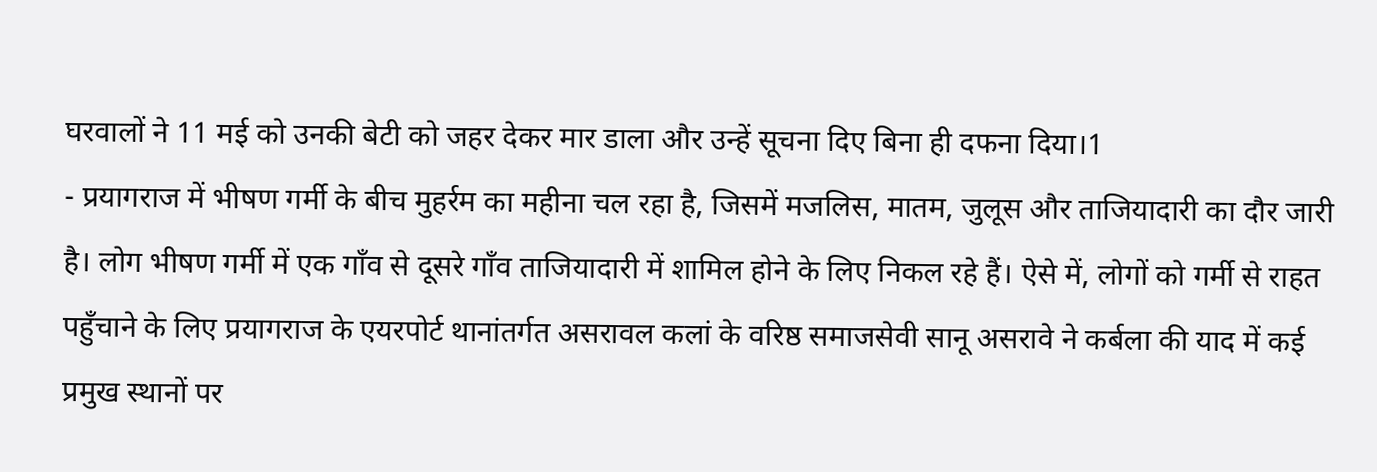घरवालों ने 11 मई को उनकी बेटी को जहर देकर मार डाला और उन्हें सूचना दिए बिना ही दफना दिया।1
- प्रयागराज में भीषण गर्मी के बीच मुहर्रम का महीना चल रहा है, जिसमें मजलिस, मातम, जुलूस और ताजियादारी का दौर जारी है। लोग भीषण गर्मी में एक गाँव से दूसरे गाँव ताजियादारी में शामिल होने के लिए निकल रहे हैं। ऐसे में, लोगों को गर्मी से राहत पहुँचाने के लिए प्रयागराज के एयरपोर्ट थानांतर्गत असरावल कलां के वरिष्ठ समाजसेवी सानू असरावे ने कर्बला की याद में कई प्रमुख स्थानों पर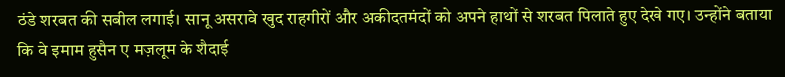ठंडे शरबत की सबील लगाई। सानू असरावे खुद राहगीरों और अकीदतमंदों को अपने हाथों से शरबत पिलाते हुए देखे गए। उन्होंने बताया कि वे इमाम हुसैन ए मज़लूम के शैदाई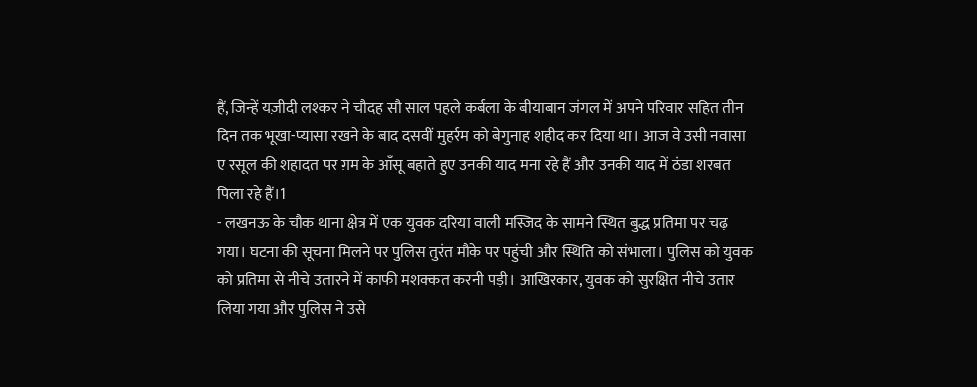हैं, जिन्हें यज़ीदी लश्कर ने चौदह सौ साल पहले कर्बला के बीयाबान जंगल में अपने परिवार सहित तीन दिन तक भूखा-प्यासा रखने के बाद दसवीं मुहर्रम को बेगुनाह शहीद कर दिया था। आज वे उसी नवासा ए रसूल की शहादत पर ग़म के आँसू बहाते हुए उनकी याद मना रहे हैं और उनकी याद में ठंडा शरबत पिला रहे हैं।1
- लखनऊ के चौक थाना क्षेत्र में एक युवक दरिया वाली मस्जिद के सामने स्थित बुद्ध प्रतिमा पर चढ़ गया। घटना की सूचना मिलने पर पुलिस तुरंत मौके पर पहुंची और स्थिति को संभाला। पुलिस को युवक को प्रतिमा से नीचे उतारने में काफी मशक्कत करनी पड़ी। आखिरकार, युवक को सुरक्षित नीचे उतार लिया गया और पुलिस ने उसे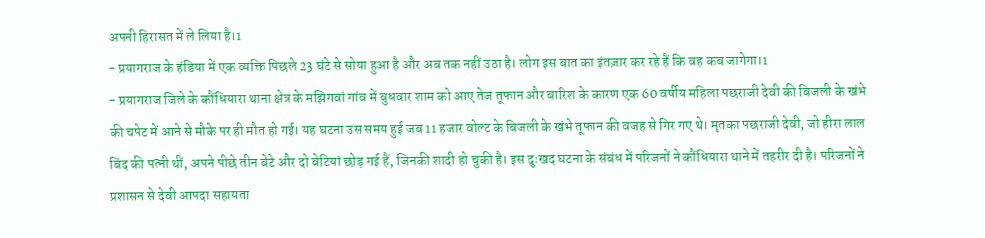अपनी हिरासत में ले लिया है।1
- प्रयागराज के हंडिया में एक व्यक्ति पिछले 23 घंटे से सोया हुआ है और अब तक नहीं उठा है। लोग इस बात का इंतज़ार कर रहे हैं कि वह कब जागेगा।1
- प्रयागराज जिले के कौंधियारा थाना क्षेत्र के मझिगवां गांव में बुधवार शाम को आए तेज तूफान और बारिश के कारण एक 60 वर्षीय महिला पछराजी देवी की बिजली के खंभे की चपेट में आने से मौके पर ही मौत हो गई। यह घटना उस समय हुई जब 11 हजार वोल्ट के बिजली के खंभे तूफान की वजह से गिर गए थे। मृतका पछराजी देवी, जो हीरा लाल बिंद की पत्नी थीं, अपने पीछे तीन बेटे और दो बेटियां छोड़ गई हैं, जिनकी शादी हो चुकी है। इस दुःखद घटना के संबंध में परिजनों ने कौंधियारा थाने में तहरीर दी है। परिजनों ने प्रशासन से देवी आपदा सहायता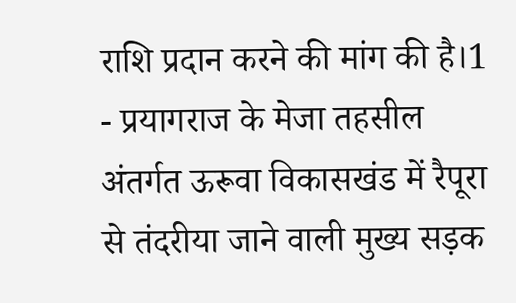राशि प्रदान करने की मांग की है।1
- प्रयागराज के मेजा तहसील अंतर्गत ऊरूवा विकासखंड में रैपूरा से तंदरीया जाने वाली मुख्य सड़क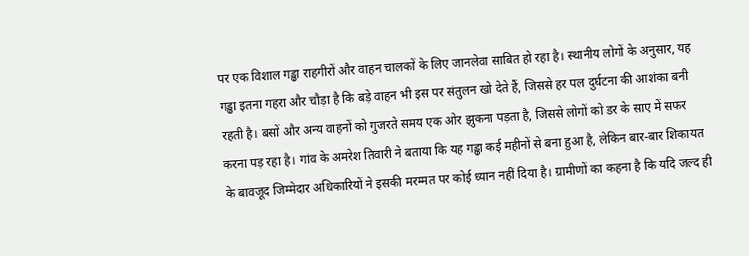पर एक विशाल गड्ढा राहगीरों और वाहन चालकों के लिए जानलेवा साबित हो रहा है। स्थानीय लोगों के अनुसार, यह गड्ढा इतना गहरा और चौड़ा है कि बड़े वाहन भी इस पर संतुलन खो देते हैं, जिससे हर पल दुर्घटना की आशंका बनी रहती है। बसों और अन्य वाहनों को गुजरते समय एक ओर झुकना पड़ता है, जिससे लोगों को डर के साए में सफर करना पड़ रहा है। गांव के अमरेश तिवारी ने बताया कि यह गड्ढा कई महीनों से बना हुआ है, लेकिन बार-बार शिकायत के बावजूद जिम्मेदार अधिकारियों ने इसकी मरम्मत पर कोई ध्यान नहीं दिया है। ग्रामीणों का कहना है कि यदि जल्द ही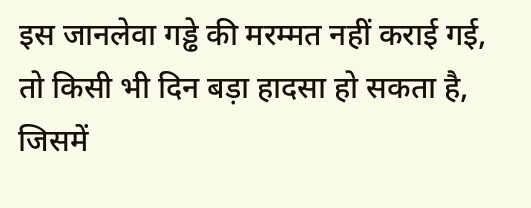इस जानलेवा गड्ढे की मरम्मत नहीं कराई गई, तो किसी भी दिन बड़ा हादसा हो सकता है, जिसमें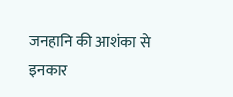जनहानि की आशंका से इनकार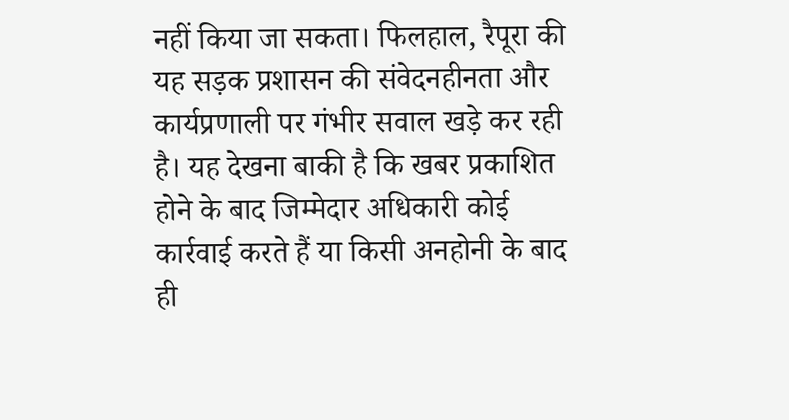नहीं किया जा सकता। फिलहाल, रैपूरा की यह सड़क प्रशासन की संवेदनहीनता और कार्यप्रणाली पर गंभीर सवाल खड़े कर रही है। यह देखना बाकी है कि खबर प्रकाशित होने के बाद जिम्मेदार अधिकारी कोई कार्रवाई करते हैं या किसी अनहोनी के बाद ही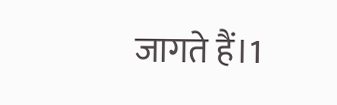जागते हैं।1